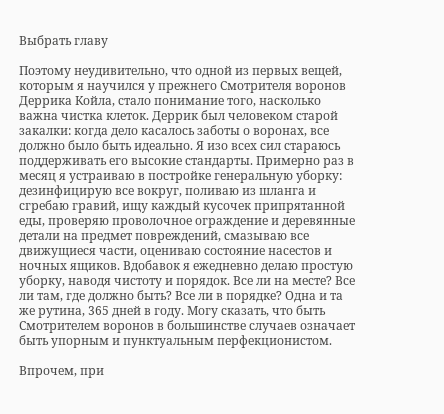Выбрать главу

Поэтому неудивительно, что одной из первых вещей, которым я научился у прежнего Смотрителя воронов Деррика Койла, стало понимание того, насколько важна чистка клеток. Деррик был человеком старой закалки: когда дело касалось заботы о воронах, все должно было быть идеально. Я изо всех сил стараюсь поддерживать его высокие стандарты. Примерно раз в месяц я устраиваю в постройке генеральную уборку: дезинфицирую все вокруг, поливаю из шланга и сгребаю гравий, ищу каждый кусочек припрятанной еды, проверяю проволочное ограждение и деревянные детали на предмет повреждений, смазываю все движущиеся части, оцениваю состояние насестов и ночных ящиков. Вдобавок я ежедневно делаю простую уборку, наводя чистоту и порядок. Все ли на месте? Все ли там, где должно быть? Все ли в порядке? Одна и та же рутина, 365 дней в году. Могу сказать, что быть Смотрителем воронов в большинстве случаев означает быть упорным и пунктуальным перфекционистом.

Впрочем, при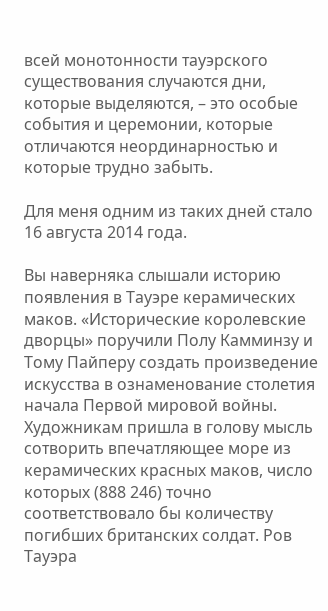всей монотонности тауэрского существования случаются дни, которые выделяются, – это особые события и церемонии, которые отличаются неординарностью и которые трудно забыть.

Для меня одним из таких дней стало 16 августа 2014 года.

Вы наверняка слышали историю появления в Тауэре керамических маков. «Исторические королевские дворцы» поручили Полу Камминзу и Тому Пайперу создать произведение искусства в ознаменование столетия начала Первой мировой войны. Художникам пришла в голову мысль сотворить впечатляющее море из керамических красных маков, число которых (888 246) точно соответствовало бы количеству погибших британских солдат. Ров Тауэра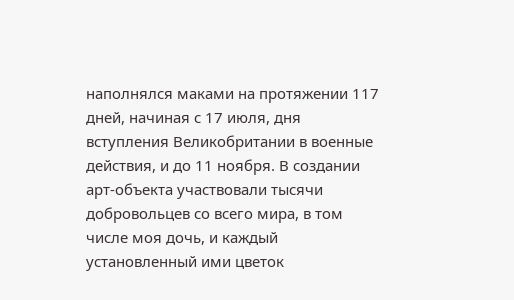наполнялся маками на протяжении 117 дней, начиная с 17 июля, дня вступления Великобритании в военные действия, и до 11 ноября. В создании арт-объекта участвовали тысячи добровольцев со всего мира, в том числе моя дочь, и каждый установленный ими цветок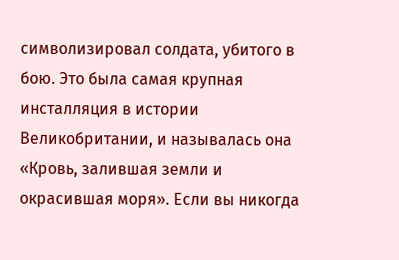символизировал солдата, убитого в бою. Это была самая крупная инсталляция в истории Великобритании, и называлась она «Кровь, залившая земли и окрасившая моря». Если вы никогда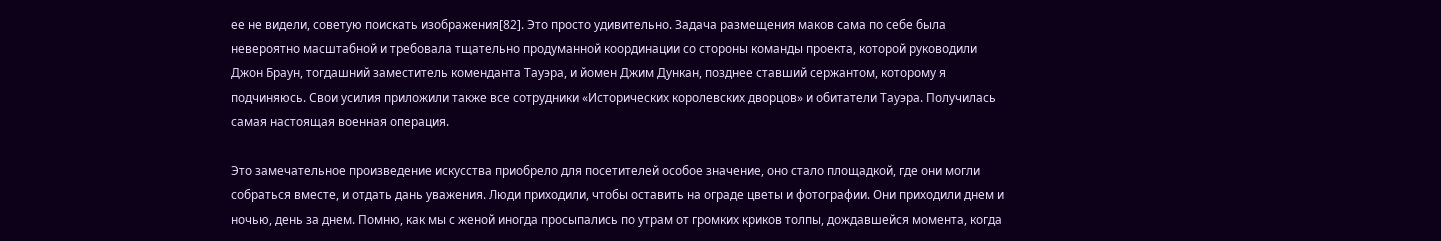ее не видели, советую поискать изображения[82]. Это просто удивительно. Задача размещения маков сама по себе была невероятно масштабной и требовала тщательно продуманной координации со стороны команды проекта, которой руководили Джон Браун, тогдашний заместитель коменданта Тауэра, и йомен Джим Дункан, позднее ставший сержантом, которому я подчиняюсь. Свои усилия приложили также все сотрудники «Исторических королевских дворцов» и обитатели Тауэра. Получилась самая настоящая военная операция.

Это замечательное произведение искусства приобрело для посетителей особое значение, оно стало площадкой, где они могли собраться вместе, и отдать дань уважения. Люди приходили, чтобы оставить на ограде цветы и фотографии. Они приходили днем и ночью, день за днем. Помню, как мы с женой иногда просыпались по утрам от громких криков толпы, дождавшейся момента, когда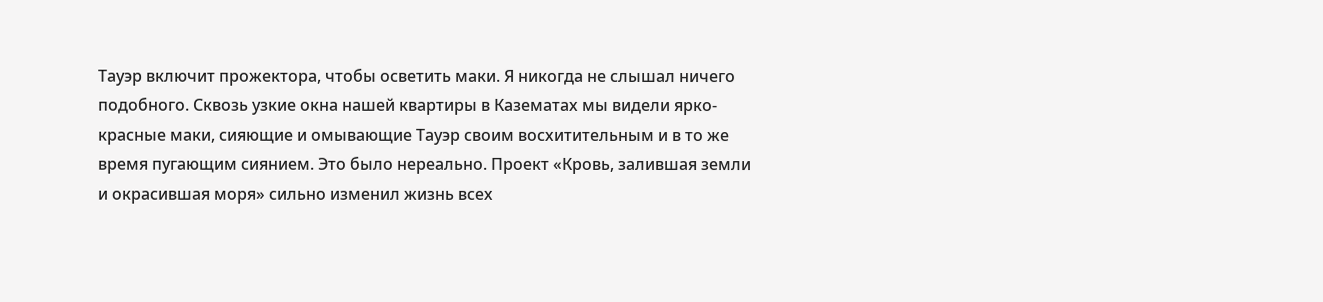Тауэр включит прожектора, чтобы осветить маки. Я никогда не слышал ничего подобного. Сквозь узкие окна нашей квартиры в Казематах мы видели ярко-красные маки, сияющие и омывающие Тауэр своим восхитительным и в то же время пугающим сиянием. Это было нереально. Проект «Кровь, залившая земли и окрасившая моря» сильно изменил жизнь всех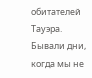обитателей Тауэра. Бывали дни, когда мы не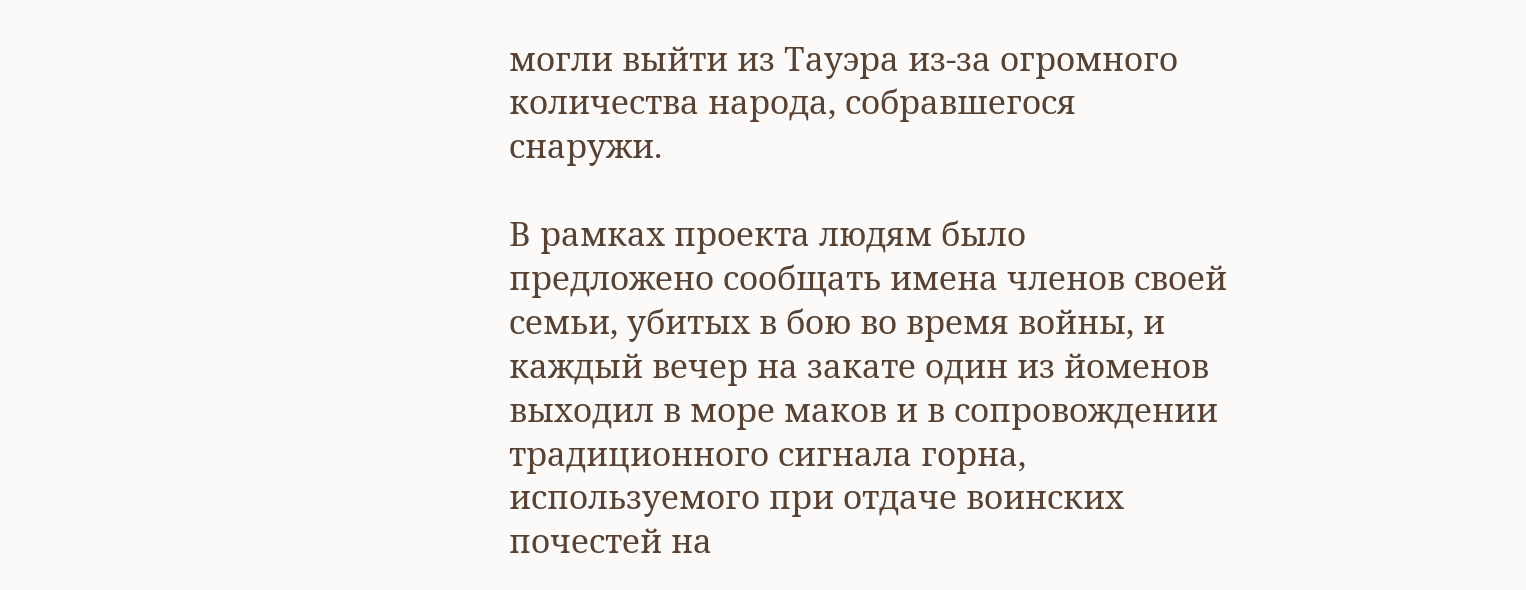могли выйти из Тауэра из-за огромного количества народа, собравшегося снаружи.

В рамках проекта людям было предложено сообщать имена членов своей семьи, убитых в бою во время войны, и каждый вечер на закате один из йоменов выходил в море маков и в сопровождении традиционного сигнала горна, используемого при отдаче воинских почестей на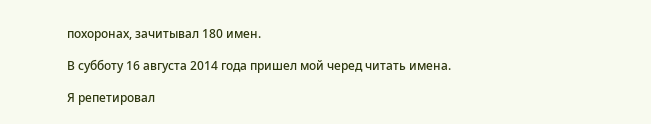похоронах, зачитывал 180 имен.

В субботу 16 августа 2014 года пришел мой черед читать имена.

Я репетировал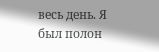весь день. Я был полон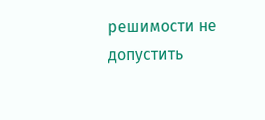решимости не допустить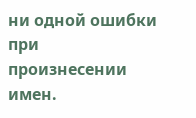ни одной ошибки при произнесении имен.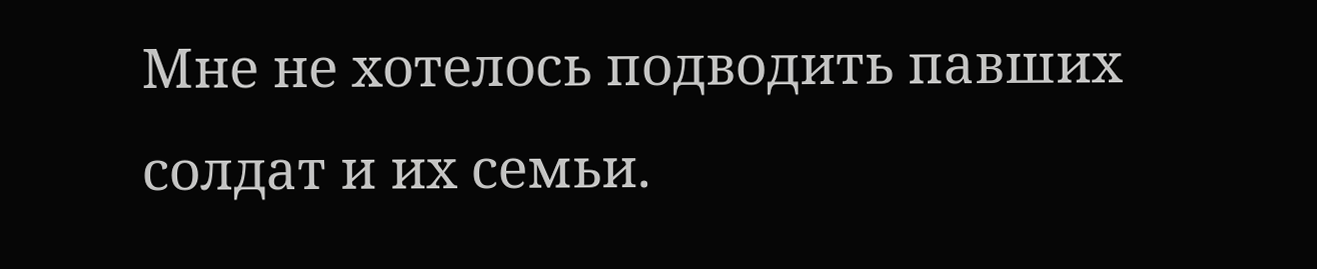Мне не хотелось подводить павших солдат и их семьи.